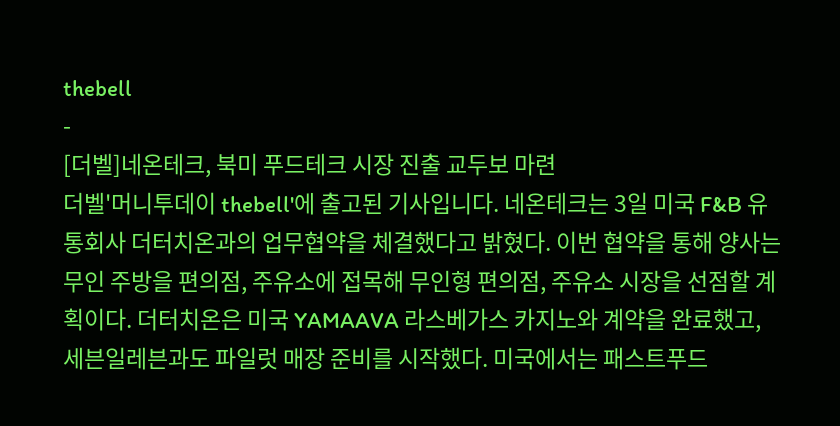thebell
-
[더벨]네온테크, 북미 푸드테크 시장 진출 교두보 마련
더벨'머니투데이 thebell'에 출고된 기사입니다. 네온테크는 3일 미국 F&B 유통회사 더터치온과의 업무협약을 체결했다고 밝혔다. 이번 협약을 통해 양사는 무인 주방을 편의점, 주유소에 접목해 무인형 편의점, 주유소 시장을 선점할 계획이다. 더터치온은 미국 YAMAAVA 라스베가스 카지노와 계약을 완료했고, 세븐일레븐과도 파일럿 매장 준비를 시작했다. 미국에서는 패스트푸드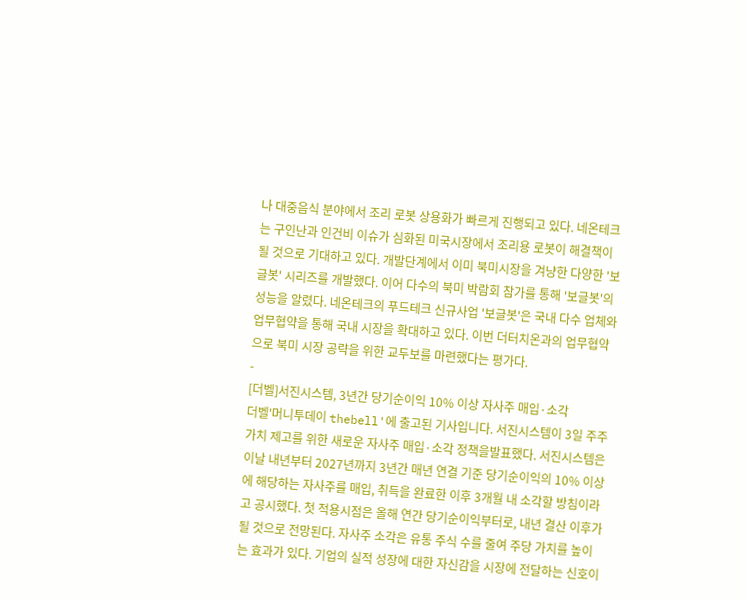나 대중음식 분야에서 조리 로봇 상용화가 빠르게 진행되고 있다. 네온테크는 구인난과 인건비 이슈가 심화된 미국시장에서 조리용 로봇이 해결책이 될 것으로 기대하고 있다. 개발단계에서 이미 북미시장을 겨냥한 다양한 '보글봇' 시리즈를 개발했다. 이어 다수의 북미 박람회 참가를 통해 '보글봇'의 성능을 알렸다. 네온테크의 푸드테크 신규사업 '보글봇'은 국내 다수 업체와 업무협약을 통해 국내 시장을 확대하고 있다. 이번 더터치온과의 업무협약으로 북미 시장 공략을 위한 교두보를 마련했다는 평가다.
-
[더벨]서진시스템, 3년간 당기순이익 10% 이상 자사주 매입·소각
더벨'머니투데이 thebell'에 출고된 기사입니다. 서진시스템이 3일 주주가치 제고를 위한 새로운 자사주 매입·소각 정책을발표했다. 서진시스템은 이날 내년부터 2027년까지 3년간 매년 연결 기준 당기순이익의 10% 이상에 해당하는 자사주를 매입, 취득을 완료한 이후 3개월 내 소각할 방침이라고 공시했다. 첫 적용시점은 올해 연간 당기순이익부터로, 내년 결산 이후가 될 것으로 전망된다. 자사주 소각은 유통 주식 수를 줄여 주당 가치를 높이는 효과가 있다. 기업의 실적 성장에 대한 자신감을 시장에 전달하는 신호이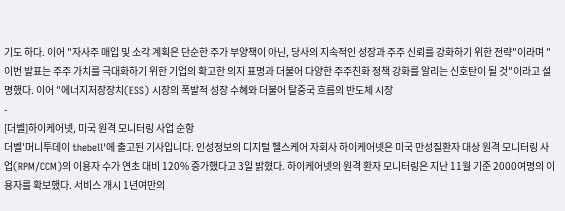기도 하다. 이어 "자사주 매입 및 소각 계획은 단순한 주가 부양책이 아닌, 당사의 지속적인 성장과 주주 신뢰를 강화하기 위한 전략"이라며 "이번 발표는 주주 가치를 극대화하기 위한 기업의 확고한 의지 표명과 더불어 다양한 주주친화 정책 강화를 알리는 신호탄이 될 것"이라고 설명했다. 이어 "에너지저장장치(ESS) 시장의 폭발적 성장 수혜와 더불어 탈중국 흐름의 반도체 시장
-
[더벨]하이케어넷, 미국 원격 모니터링 사업 순항
더벨'머니투데이 thebell'에 출고된 기사입니다. 인성정보의 디지털 헬스케어 자회사 하이케어넷은 미국 만성질환자 대상 원격 모니터링 사업(RPM/CCM)의 이용자 수가 연초 대비 120% 증가했다고 3일 밝혔다. 하이케어넷의 원격 환자 모니터링은 지난 11월 기준 2000여명의 이용자를 확보했다. 서비스 개시 1년여만의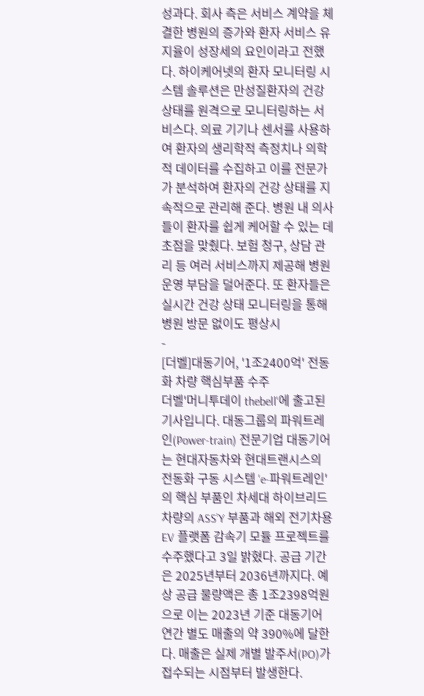성과다. 회사 측은 서비스 계약을 체결한 병원의 증가와 환자 서비스 유지율이 성장세의 요인이라고 전했다. 하이케어넷의 환자 모니터링 시스템 솔루션은 만성질환자의 건강 상태를 원격으로 모니터링하는 서비스다. 의료 기기나 센서를 사용하여 환자의 생리학적 측정치나 의학적 데이터를 수집하고 이를 전문가가 분석하여 환자의 건강 상태를 지속적으로 관리해 준다. 병원 내 의사들이 환자를 쉽게 케어할 수 있는 데 초점을 맞췄다. 보험 청구, 상담 관리 등 여러 서비스까지 제공해 병원 운영 부담을 덜어준다. 또 환자들은 실시간 건강 상태 모니터링을 통해 병원 방문 없이도 평상시
-
[더벨]대동기어, '1조2400억' 전동화 차량 핵심부품 수주
더벨'머니투데이 thebell'에 출고된 기사입니다. 대동그룹의 파워트레인(Power-train) 전문기업 대동기어는 현대자동차와 현대트랜시스의 전동화 구동 시스템 'e-파워트레인'의 핵심 부품인 차세대 하이브리드 차량의 ASS’Y 부품과 해외 전기차용 EV 플랫폼 감속기 모듈 프로젝트를 수주했다고 3일 밝혔다. 공급 기간은 2025년부터 2036년까지다. 예상 공급 물량액은 총 1조2398억원으로 이는 2023년 기준 대동기어 연간 별도 매출의 약 390%에 달한다. 매출은 실제 개별 발주서(PO)가 접수되는 시점부터 발생한다.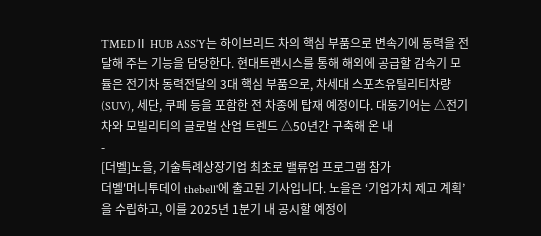TMEDⅡ HUB ASS’Y는 하이브리드 차의 핵심 부품으로 변속기에 동력을 전달해 주는 기능을 담당한다. 현대트랜시스를 통해 해외에 공급할 감속기 모듈은 전기차 동력전달의 3대 핵심 부품으로, 차세대 스포츠유틸리티차량(SUV), 세단, 쿠페 등을 포함한 전 차종에 탑재 예정이다. 대동기어는 △전기차와 모빌리티의 글로벌 산업 트렌드 △50년간 구축해 온 내
-
[더벨]노을, 기술특례상장기업 최초로 밸류업 프로그램 참가
더벨'머니투데이 thebell'에 출고된 기사입니다. 노을은 ‘기업가치 제고 계획’을 수립하고, 이를 2025년 1분기 내 공시할 예정이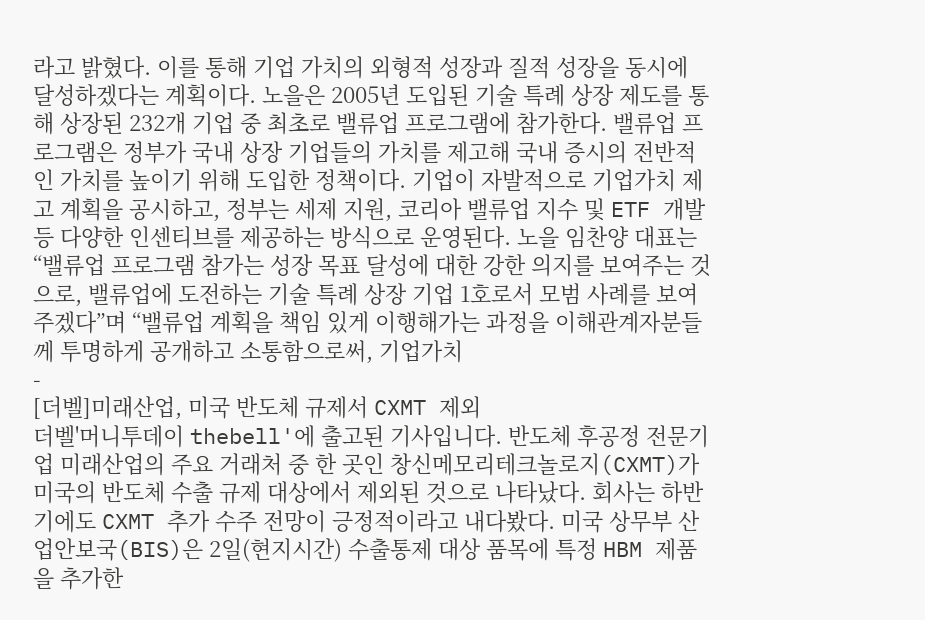라고 밝혔다. 이를 통해 기업 가치의 외형적 성장과 질적 성장을 동시에 달성하겠다는 계획이다. 노을은 2005년 도입된 기술 특례 상장 제도를 통해 상장된 232개 기업 중 최초로 밸류업 프로그램에 참가한다. 밸류업 프로그램은 정부가 국내 상장 기업들의 가치를 제고해 국내 증시의 전반적인 가치를 높이기 위해 도입한 정책이다. 기업이 자발적으로 기업가치 제고 계획을 공시하고, 정부는 세제 지원, 코리아 밸류업 지수 및 ETF 개발 등 다양한 인센티브를 제공하는 방식으로 운영된다. 노을 임찬양 대표는 “밸류업 프로그램 참가는 성장 목표 달성에 대한 강한 의지를 보여주는 것으로, 밸류업에 도전하는 기술 특례 상장 기업 1호로서 모범 사례를 보여주겠다”며 “밸류업 계획을 책임 있게 이행해가는 과정을 이해관계자분들께 투명하게 공개하고 소통함으로써, 기업가치
-
[더벨]미래산업, 미국 반도체 규제서 CXMT 제외
더벨'머니투데이 thebell'에 출고된 기사입니다. 반도체 후공정 전문기업 미래산업의 주요 거래처 중 한 곳인 창신메모리테크놀로지(CXMT)가 미국의 반도체 수출 규제 대상에서 제외된 것으로 나타났다. 회사는 하반기에도 CXMT 추가 수주 전망이 긍정적이라고 내다봤다. 미국 상무부 산업안보국(BIS)은 2일(현지시간) 수출통제 대상 품목에 특정 HBM 제품을 추가한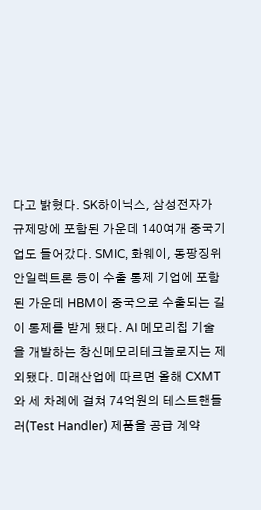다고 밝혔다. SK하이닉스, 삼성전자가 규제망에 포함된 가운데 140여개 중국기업도 들어갔다. SMIC, 화웨이, 동팡징위안일렉트론 등이 수출 통제 기업에 포함된 가운데 HBM이 중국으로 수출되는 길이 통제를 받게 됐다. AI 메모리칩 기술을 개발하는 창신메모리테크놀로지는 제외됐다. 미래산업에 따르면 올해 CXMT와 세 차례에 걸쳐 74억원의 테스트핸들러(Test Handler) 제품을 공급 계약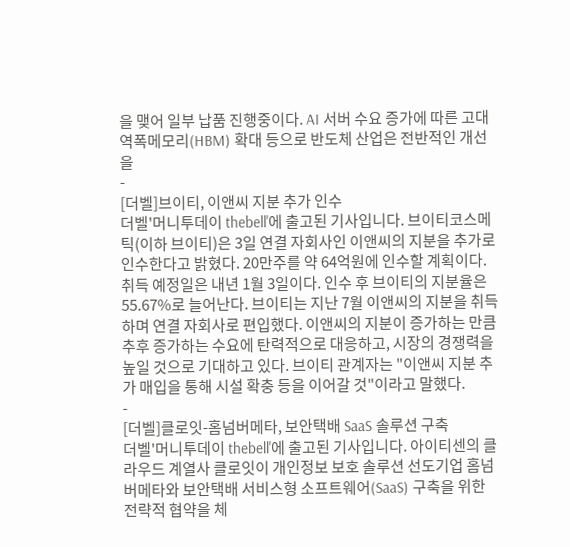을 맺어 일부 납품 진행중이다. AI 서버 수요 증가에 따른 고대역폭메모리(HBM) 확대 등으로 반도체 산업은 전반적인 개선을
-
[더벨]브이티, 이앤씨 지분 추가 인수
더벨'머니투데이 thebell'에 출고된 기사입니다. 브이티코스메틱(이하 브이티)은 3일 연결 자회사인 이앤씨의 지분을 추가로 인수한다고 밝혔다. 20만주를 약 64억원에 인수할 계획이다. 취득 예정일은 내년 1월 3일이다. 인수 후 브이티의 지분율은 55.67%로 늘어난다. 브이티는 지난 7월 이앤씨의 지분을 취득하며 연결 자회사로 편입했다. 이앤씨의 지분이 증가하는 만큼 추후 증가하는 수요에 탄력적으로 대응하고, 시장의 경쟁력을 높일 것으로 기대하고 있다. 브이티 관계자는 "이앤씨 지분 추가 매입을 통해 시설 확충 등을 이어갈 것"이라고 말했다.
-
[더벨]클로잇-홈넘버메타, 보안택배 SaaS 솔루션 구축
더벨'머니투데이 thebell'에 출고된 기사입니다. 아이티센의 클라우드 계열사 클로잇이 개인정보 보호 솔루션 선도기업 홈넘버메타와 보안택배 서비스형 소프트웨어(SaaS) 구축을 위한 전략적 협약을 체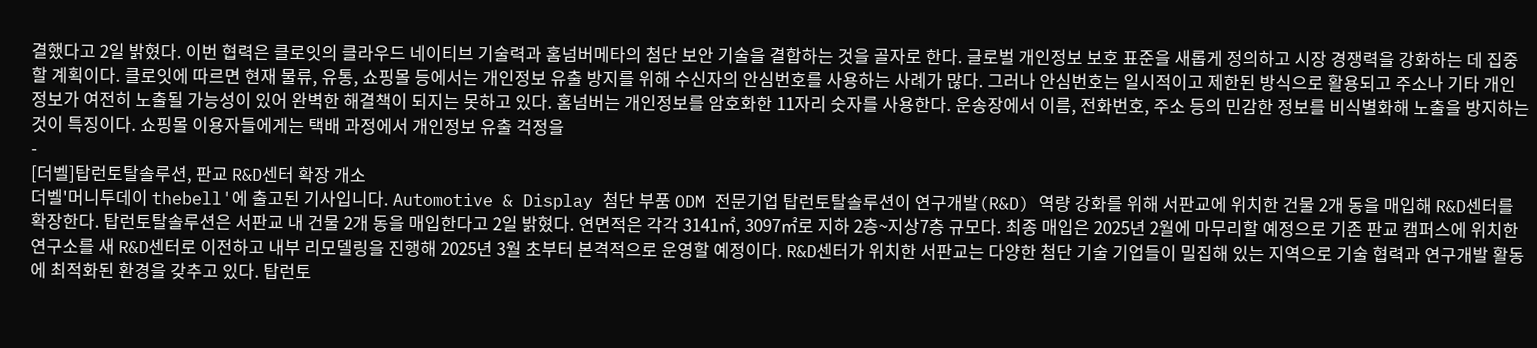결했다고 2일 밝혔다. 이번 협력은 클로잇의 클라우드 네이티브 기술력과 홈넘버메타의 첨단 보안 기술을 결합하는 것을 골자로 한다. 글로벌 개인정보 보호 표준을 새롭게 정의하고 시장 경쟁력을 강화하는 데 집중할 계획이다. 클로잇에 따르면 현재 물류, 유통, 쇼핑몰 등에서는 개인정보 유출 방지를 위해 수신자의 안심번호를 사용하는 사례가 많다. 그러나 안심번호는 일시적이고 제한된 방식으로 활용되고 주소나 기타 개인정보가 여전히 노출될 가능성이 있어 완벽한 해결책이 되지는 못하고 있다. 홈넘버는 개인정보를 암호화한 11자리 숫자를 사용한다. 운송장에서 이름, 전화번호, 주소 등의 민감한 정보를 비식별화해 노출을 방지하는 것이 특징이다. 쇼핑몰 이용자들에게는 택배 과정에서 개인정보 유출 걱정을
-
[더벨]탑런토탈솔루션, 판교 R&D센터 확장 개소
더벨'머니투데이 thebell'에 출고된 기사입니다. Automotive & Display 첨단 부품 ODM 전문기업 탑런토탈솔루션이 연구개발(R&D) 역량 강화를 위해 서판교에 위치한 건물 2개 동을 매입해 R&D센터를 확장한다. 탑런토탈솔루션은 서판교 내 건물 2개 동을 매입한다고 2일 밝혔다. 연면적은 각각 3141㎡, 3097㎡로 지하 2층~지상7층 규모다. 최종 매입은 2025년 2월에 마무리할 예정으로 기존 판교 캠퍼스에 위치한 연구소를 새 R&D센터로 이전하고 내부 리모델링을 진행해 2025년 3월 초부터 본격적으로 운영할 예정이다. R&D센터가 위치한 서판교는 다양한 첨단 기술 기업들이 밀집해 있는 지역으로 기술 협력과 연구개발 활동에 최적화된 환경을 갖추고 있다. 탑런토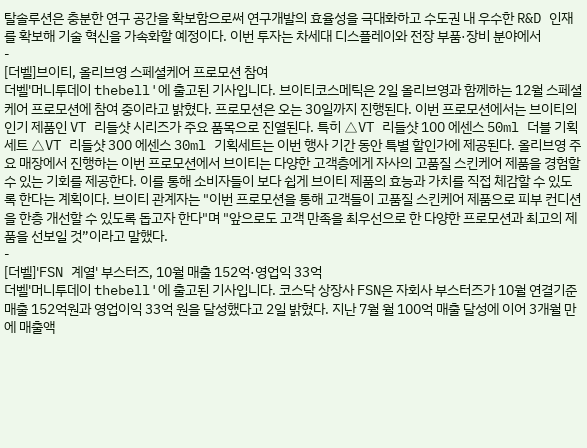탈솔루션은 충분한 연구 공간을 확보함으로써 연구개발의 효율성을 극대화하고 수도권 내 우수한 R&D 인재를 확보해 기술 혁신을 가속화할 예정이다. 이번 투자는 차세대 디스플레이와 전장 부품·장비 분야에서
-
[더벨]브이티, 올리브영 스페셜케어 프로모션 참여
더벨'머니투데이 thebell'에 출고된 기사입니다. 브이티코스메틱은 2일 올리브영과 함께하는 12월 스페셜케어 프로모션에 참여 중이라고 밝혔다. 프로모션은 오는 30일까지 진행된다. 이번 프로모션에서는 브이티의 인기 제품인 VT 리들샷 시리즈가 주요 품목으로 진열된다. 특히 △VT 리들샷 100 에센스 50ml 더블 기획 세트 △VT 리들샷 300 에센스 30ml 기획세트는 이번 행사 기간 동안 특별 할인가에 제공된다. 올리브영 주요 매장에서 진행하는 이번 프로모션에서 브이티는 다양한 고객층에게 자사의 고품질 스킨케어 제품을 경험할 수 있는 기회를 제공한다. 이를 통해 소비자들이 보다 쉽게 브이티 제품의 효능과 가치를 직접 체감할 수 있도록 한다는 계획이다. 브이티 관계자는 "이번 프로모션을 통해 고객들이 고품질 스킨케어 제품으로 피부 컨디션을 한층 개선할 수 있도록 돕고자 한다"며 "앞으로도 고객 만족을 최우선으로 한 다양한 프로모션과 최고의 제품을 선보일 것”이라고 말했다.
-
[더벨]'FSN 계열' 부스터즈, 10월 매출 152억·영업익 33억
더벨'머니투데이 thebell'에 출고된 기사입니다. 코스닥 상장사 FSN은 자회사 부스터즈가 10월 연결기준 매출 152억원과 영업이익 33억 원을 달성했다고 2일 밝혔다. 지난 7월 월 100억 매출 달성에 이어 3개월 만에 매출액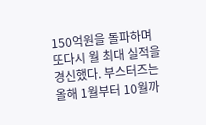150억원을 돌파하며 또다시 월 최대 실적을 경신했다. 부스터즈는 올해 1월부터 10월까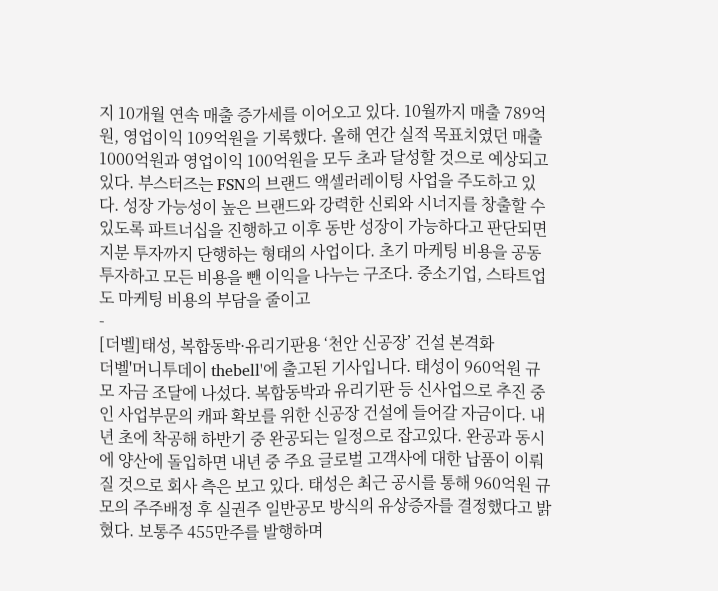지 10개월 연속 매출 증가세를 이어오고 있다. 10월까지 매출 789억원, 영업이익 109억원을 기록했다. 올해 연간 실적 목표치였던 매출 1000억원과 영업이익 100억원을 모두 초과 달성할 것으로 예상되고 있다. 부스터즈는 FSN의 브랜드 액셀러레이팅 사업을 주도하고 있다. 성장 가능성이 높은 브랜드와 강력한 신뢰와 시너지를 창출할 수 있도록 파트너십을 진행하고 이후 동반 성장이 가능하다고 판단되면 지분 투자까지 단행하는 형태의 사업이다. 초기 마케팅 비용을 공동 투자하고 모든 비용을 뺀 이익을 나누는 구조다. 중소기업, 스타트업도 마케팅 비용의 부담을 줄이고
-
[더벨]태성, 복합동박·유리기판용 ‘천안 신공장’ 건설 본격화
더벨'머니투데이 thebell'에 출고된 기사입니다. 태성이 960억원 규모 자금 조달에 나섰다. 복합동박과 유리기판 등 신사업으로 추진 중인 사업부문의 캐파 확보를 위한 신공장 건설에 들어갈 자금이다. 내년 초에 착공해 하반기 중 완공되는 일정으로 잡고있다. 완공과 동시에 양산에 돌입하면 내년 중 주요 글로벌 고객사에 대한 납품이 이뤄질 것으로 회사 측은 보고 있다. 태성은 최근 공시를 통해 960억원 규모의 주주배정 후 실권주 일반공모 방식의 유상증자를 결정했다고 밝혔다. 보통주 455만주를 발행하며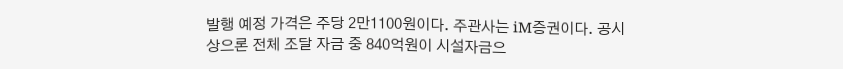발행 예정 가격은 주당 2만1100원이다. 주관사는 iM증권이다. 공시 상으론 전체 조달 자금 중 840억원이 시설자금으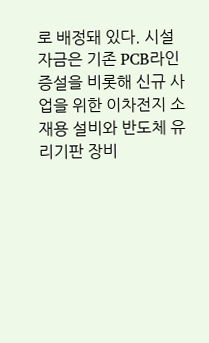로 배정돼 있다. 시설자금은 기존 PCB라인 증설을 비롯해 신규 사업을 위한 이차전지 소재용 설비와 반도체 유리기판 장비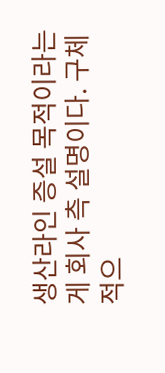생산라인 증설 목적이라는 게 회사 측 설명이다. 구체적으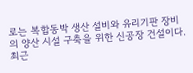로는 복합동박 생산 설비와 유리기판 장비의 양산 시설 구축을 위한 신공장 건설이다. 최근